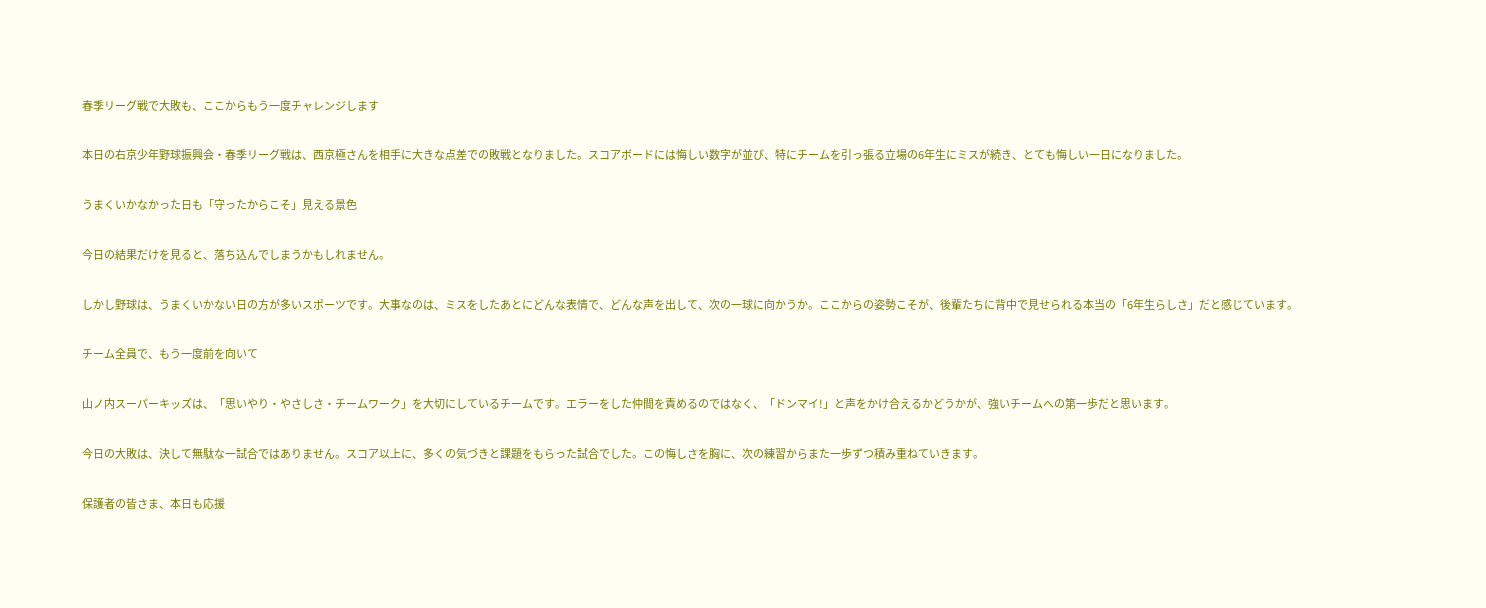春季リーグ戦で大敗も、ここからもう一度チャレンジします

本日の右京少年野球振興会・春季リーグ戦は、西京極さんを相手に大きな点差での敗戦となりました。スコアボードには悔しい数字が並び、特にチームを引っ張る立場の6年生にミスが続き、とても悔しい一日になりました。

うまくいかなかった日も「守ったからこそ」見える景色

今日の結果だけを見ると、落ち込んでしまうかもしれません。

しかし野球は、うまくいかない日の方が多いスポーツです。大事なのは、ミスをしたあとにどんな表情で、どんな声を出して、次の一球に向かうか。ここからの姿勢こそが、後輩たちに背中で見せられる本当の「6年生らしさ」だと感じています。

チーム全員で、もう一度前を向いて

山ノ内スーパーキッズは、「思いやり・やさしさ・チームワーク」を大切にしているチームです。エラーをした仲間を責めるのではなく、「ドンマイ!」と声をかけ合えるかどうかが、強いチームへの第一歩だと思います。

今日の大敗は、決して無駄な一試合ではありません。スコア以上に、多くの気づきと課題をもらった試合でした。この悔しさを胸に、次の練習からまた一歩ずつ積み重ねていきます。

保護者の皆さま、本日も応援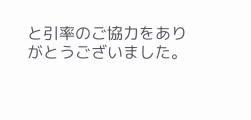と引率のご協力をありがとうございました。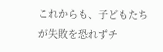これからも、子どもたちが失敗を恐れずチ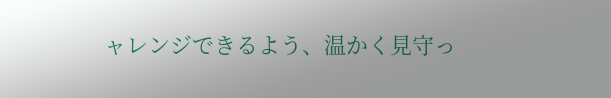ャレンジできるよう、温かく見守っ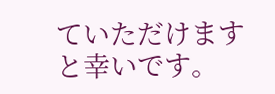ていただけますと幸いです。